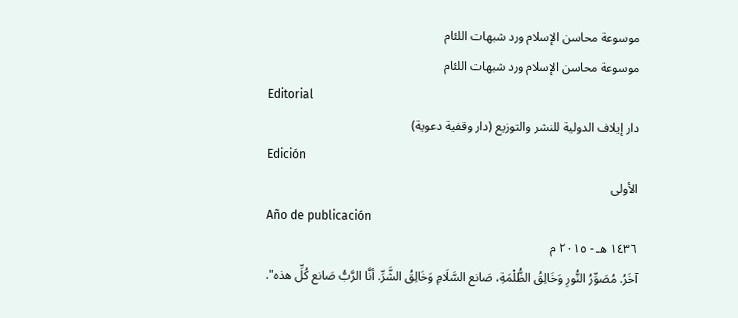موسوعة محاسن الإسلام ورد شبهات اللئام
موسوعة محاسن الإسلام ورد شبهات اللئام
Editorial
دار إيلاف الدولية للنشر والتوزيع (دار وقفية دعوية)
Edición
الأولى
Año de publicación
١٤٣٦ هـ - ٢٠١٥ م
آخَرُ. مُصَوِّرُ النُّورِ وَخَالِقُ الظُّلْمَةِ، صَانع السَّلَامِ وَخَالِقُ الشَّرِّ. أنَّا الرَّبُّ صَانع كُلِّ هذه".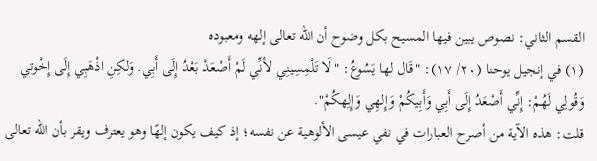القسم الثاني: نصوص يبين فيها المسيح بكل وضوح أن الله تعالى إلهه ومعبوده
(١) في إنجيل يوحنا (٢٠/ ١٧): "قَال لها يَسُوعُ: "لَا تَلْمِسِينِي لأنِّي لَمْ أَصْعَدْ بَعْدُ إِلَى أَبِي. وَلكِنِ اذْهَبِي إِلَى إِخْوتي وَقُولِي لَهُمْ: إِنِّي أَصْعَدُ إِلَى أَبِي وَأَبِيكُمْ وَإِلهِي وَإِلِهكُمْ".
قلت: هذه الآية من أصرح العبارات في نفي عيسى الألوهية عن نفسه؛ إذ كيف يكون إلهًا وهو يعترف ويقر بأن الله تعالى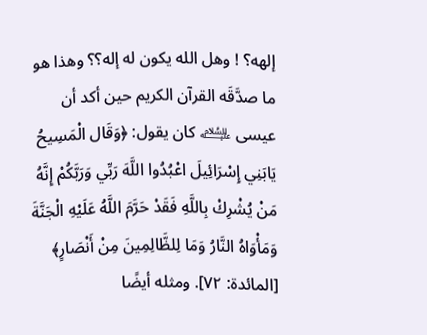إلهه؟ ! وهل الله يكون له إله؟؟ وهذا هو ما صدَّقَه القرآن الكريم حين أكد أن عيسى ﵇ كان يقول: ﴿وَقَال الْمَسِيحُ يَابَنِي إِسْرَائِيلَ اعْبُدُوا اللَّهَ رَبِّي وَرَبَّكُمْ إِنَّهُ مَنْ يُشْرِكْ بِاللَّهِ فَقَدْ حَرَّمَ اللَّهُ عَلَيْهِ الْجَنَّةَ وَمَأْوَاهُ النَّارُ وَمَا لِلظَّالِمِينَ مِنْ أَنْصَارٍ﴾ [المائدة: ٧٢]. ومثله أيضًا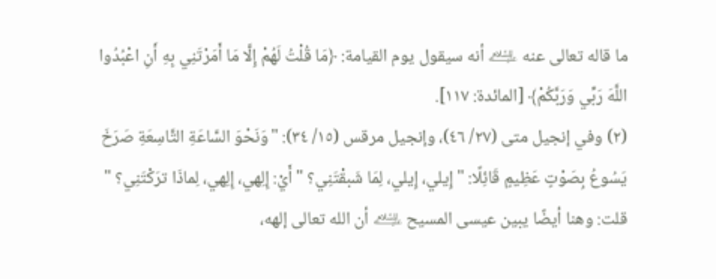ما قاله تعالى عنه ﵇ أنه سيقول يوم القيامة: ﴿مَا قُلْتُ لَهُمْ إِلَّا مَا أَمَرْتَنِي بِهِ أَنِ اعْبُدُوا اللَّهَ رَبِّي وَرَبَّكُمْ﴾ [المائدة: ١١٧].
(٢) وفي إنجيل متى (٢٧/ ٤٦)، وإنجيل مرقس (١٥/ ٣٤): "وَنَحْوَ السَّاعَةِ التَّاسِعَةِ صَرَخَ يَسُوعُ بِصَوْتٍ عَظِيمٍ قَائِلًا: "إِيلي، إِيلي، لِمَا شَبقْتَنِي؟ " أَيْ: إِلِهي، إِلِهي، لِماذَا ترَكْتَنِي؟ "
قلت: وهنا أيضًا يبين عيسى المسيح ﵇ أن الله تعالى إلهه،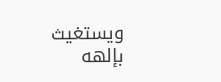ويستغيث بإلهه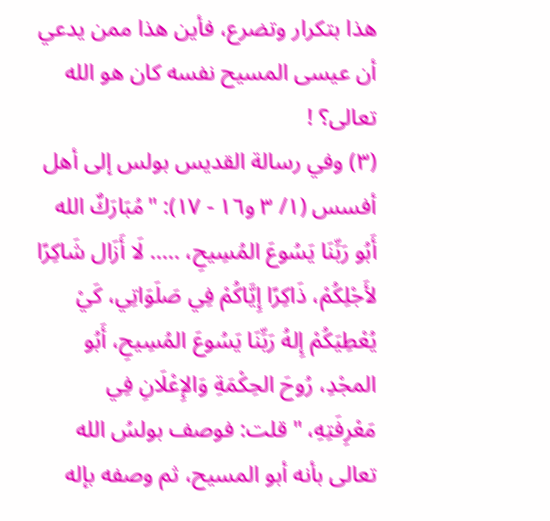هذا بتكرار وتضرع، فأين هذا ممن يدعي أن عيسى المسيح نفسه كان هو الله تعالى؟ !
(٣) وفي رسالة القديس بولس إلى أهل أفسس (١/ ٣ و١٦ - ١٧): "مُبَارَكٌ الله أَبُو رَبِّنَا يَسُوعَ المُسِيحِ، ..... لَا أَزَال شَاكِرًا لأَجْلِكُمْ، ذَاكِرًا إِيَّاكُمْ فِي صَلَوَاتِي، كَيْ يُعْطِيَكُمْ إِلهُ رَبِّنَا يَسُوعَ المُسِيحِ، أَبُو المجْدِ، رُوحَ الحِكْمَةِ وَالإِعْلَانِ فِي مَعْرِفَتِهِ، "قلت: فوصف بولسُ الله تعالى بأنه أبو المسيح، ثم وصفه بإله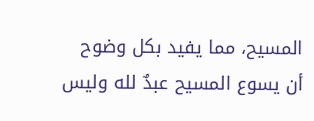المسيح، مما يفيد بكل وضوح أن يسوع المسيح عبدٌ لله وليس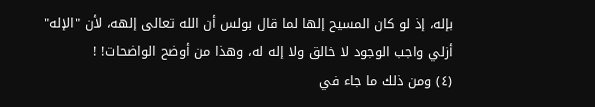بإله، إذ لو كان المسيح إلها لما قال بولس أن الله تعالى إلهه، لأن "الإله" أزلي واجب الوجود لا خالق ولا إله له، وهذا من أوضح الواضحات! !
(٤) ومن ذلك ما جاء في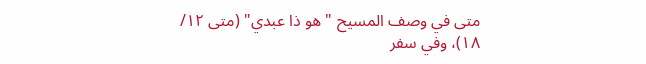متى في وصف المسيح "هو ذا عبدي" (متى ١٢/ ١٨)، وفي سفر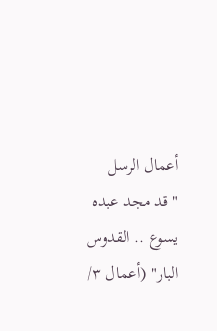أعمال الرسل "قد مجد عبده يسوع .. القدوس البار" (أعمال ٣/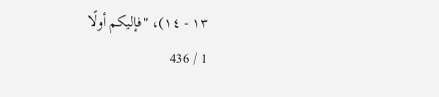١٣ - ١٤)، "فإليكم أولًا
1 / 436